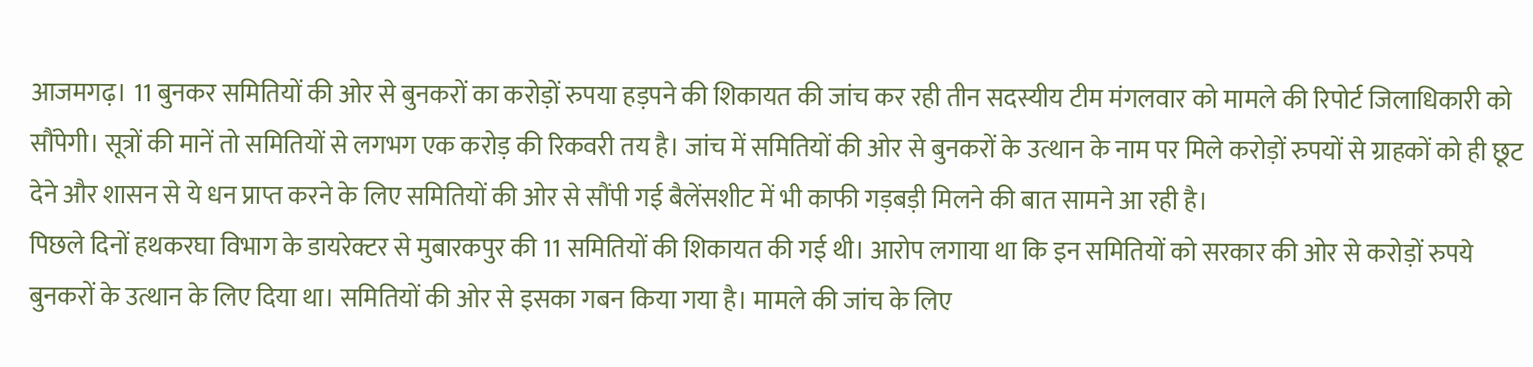आजमगढ़। 11 बुनकर समितियों की ओर से बुनकरों का करोड़ों रुपया हड़पने की शिकायत की जांच कर रही तीन सदस्यीय टीम मंगलवार को मामले की रिपोर्ट जिलाधिकारी को सौंपेगी। सूत्रों की मानें तो समितियों से लगभग एक करोड़ की रिकवरी तय है। जांच में समितियों की ओर से बुनकरों के उत्थान के नाम पर मिले करोड़ों रुपयों से ग्राहकों को ही छूट देने और शासन से ये धन प्राप्त करने के लिए समितियों की ओर से सौंपी गई बैलेंसशीट में भी काफी गड़बड़ी मिलने की बात सामने आ रही है।
पिछले दिनों हथकरघा विभाग के डायरेक्टर से मुबारकपुर की 11 समितियों की शिकायत की गई थी। आरोप लगाया था कि इन समितियों को सरकार की ओर से करोड़ों रुपये बुनकरों के उत्थान के लिए दिया था। समितियों की ओर से इसका गबन किया गया है। मामले की जांच के लिए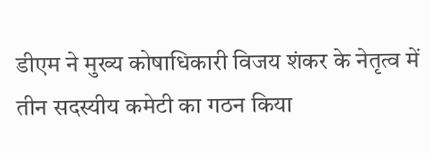डीएम ने मुख्य कोषाधिकारी विजय शंकर के नेतृत्व में तीन सदस्यीय कमेटी का गठन किया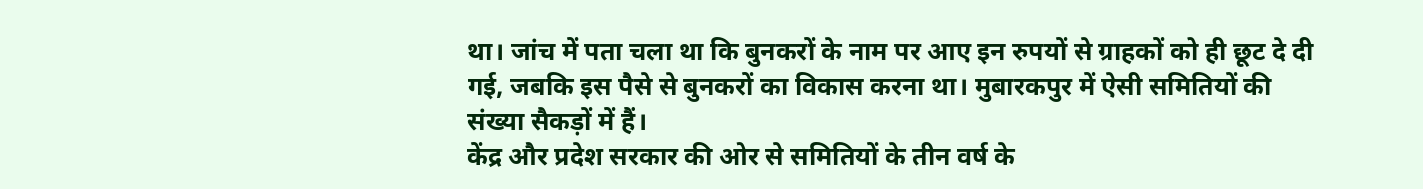था। जांच में पता चला था कि बुनकरों के नाम पर आए इन रुपयों से ग्राहकों को ही छूट दे दी गई, जबकि इस पैसे से बुनकरों का विकास करना था। मुबारकपुर में ऐसी समितियों की संख्या सैकड़ों में हैं।
केंद्र और प्रदेश सरकार की ओर से समितियों के तीन वर्ष के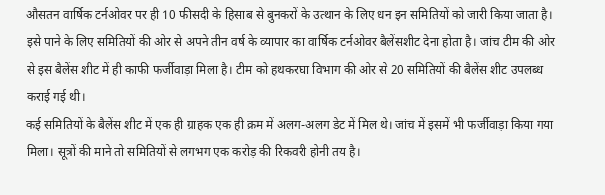औसतन वार्षिक टर्नओवर पर ही 10 फीसदी के हिसाब से बुनकरों के उत्थान के लिए धन इन समितियों को जारी किया जाता है। इसे पाने के लिए समितियों की ओर से अपने तीन वर्ष के व्यापार का वार्षिक टर्नओवर बैलेंसशीट देना होता है। जांच टीम की ओर से इस बैलेंस शीट में ही काफी फर्जीवाड़ा मिला है। टीम को हथकरघा विभाग की ओर से 20 समितियों की बैलेंस शीट उपलब्ध कराई गई थी।
कई समितियों के बैलेंस शीट में एक ही ग्राहक एक ही क्रम में अलग-अलग डेट में मिल थे। जांच में इसमें भी फर्जीवाड़ा किया गया मिला। सूत्रों की माने तो समितियों से लगभग एक करोड़ की रिकवरी होनी तय है।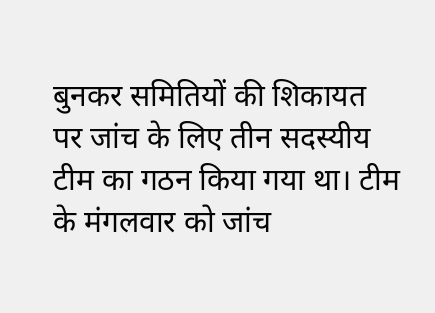बुनकर समितियों की शिकायत पर जांच के लिए तीन सदस्यीय टीम का गठन किया गया था। टीम के मंगलवार को जांच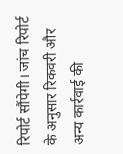रिपोर्ट सौंपेगी। जांच रिपोर्ट के अनुसार रिकवरी और अन्य कार्रवाई की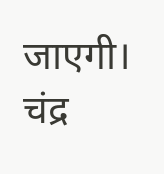जाएगी।
चंद्र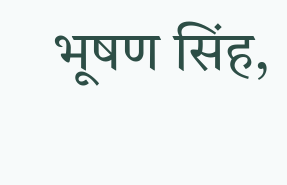भूषण सिंह,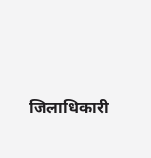जिलाधिकारी